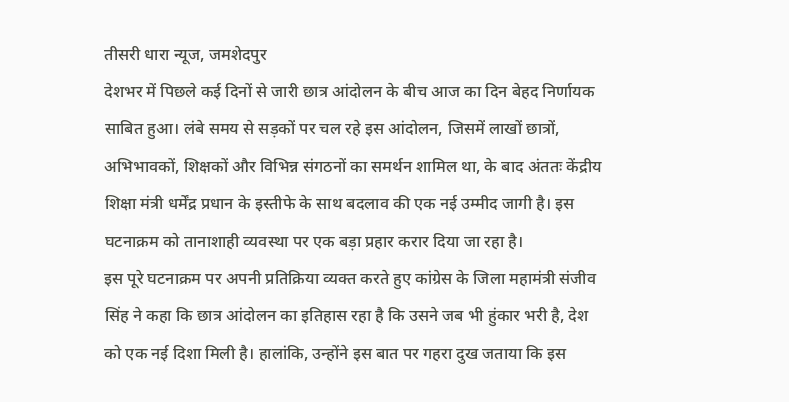तीसरी धारा न्यूज, जमशेदपुर
देशभर में पिछले कई दिनों से जारी छात्र आंदोलन के बीच आज का दिन बेहद निर्णायक साबित हुआ। लंबे समय से सड़कों पर चल रहे इस आंदोलन, जिसमें लाखों छात्रों, अभिभावकों, शिक्षकों और विभिन्न संगठनों का समर्थन शामिल था, के बाद अंततः केंद्रीय शिक्षा मंत्री धर्मेंद्र प्रधान के इस्तीफे के साथ बदलाव की एक नई उम्मीद जागी है। इस घटनाक्रम को तानाशाही व्यवस्था पर एक बड़ा प्रहार करार दिया जा रहा है।
इस पूरे घटनाक्रम पर अपनी प्रतिक्रिया व्यक्त करते हुए कांग्रेस के जिला महामंत्री संजीव सिंह ने कहा कि छात्र आंदोलन का इतिहास रहा है कि उसने जब भी हुंकार भरी है, देश को एक नई दिशा मिली है। हालांकि, उन्होंने इस बात पर गहरा दुख जताया कि इस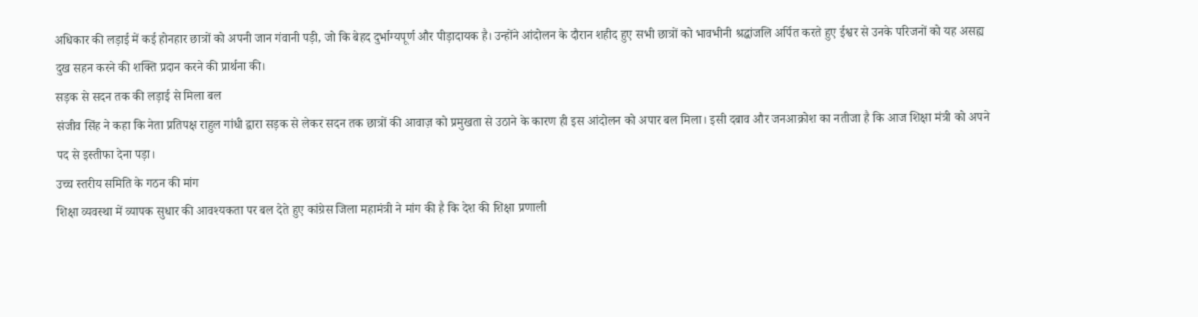अधिकार की लड़ाई में कई होनहार छात्रों को अपनी जान गंवानी पड़ी, जो कि बेहद दुर्भाग्यपूर्ण और पीड़ादायक है। उन्होंने आंदोलन के दौरान शहीद हुए सभी छात्रों को भावभीनी श्रद्धांजलि अर्पित करते हुए ईश्वर से उनके परिजनों को यह असह्य दुख सहन करने की शक्ति प्रदान करने की प्रार्थना की।
सड़क से सदन तक की लड़ाई से मिला बल
संजीव सिंह ने कहा कि नेता प्रतिपक्ष राहुल गांधी द्वारा सड़क से लेकर सदन तक छात्रों की आवाज़ को प्रमुखता से उठाने के कारण ही इस आंदोलन को अपार बल मिला। इसी दबाव और जनआक्रोश का नतीजा है कि आज शिक्षा मंत्री को अपने पद से इस्तीफा देना पड़ा।
उच्च स्तरीय समिति के गठन की मांग
शिक्षा व्यवस्था में व्यापक सुधार की आवश्यकता पर बल देते हुए कांग्रेस जिला महामंत्री ने मांग की है कि देश की शिक्षा प्रणाली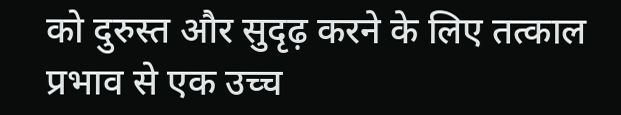को दुरुस्त और सुदृढ़ करने के लिए तत्काल प्रभाव से एक उच्च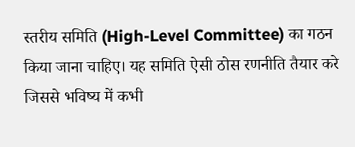स्तरीय समिति (High-Level Committee) का गठन किया जाना चाहिए। यह समिति ऐसी ठोस रणनीति तैयार करे जिससे भविष्य में कभी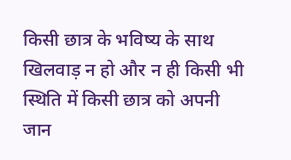किसी छात्र के भविष्य के साथ खिलवाड़ न हो और न ही किसी भी स्थिति में किसी छात्र को अपनी जान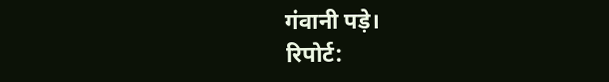गंवानी पड़े।
रिपोर्ट: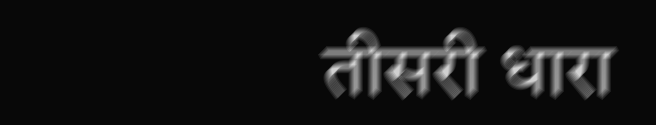तीसरी धारा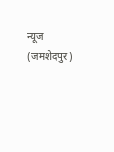न्यूज (जमशेदपुर)